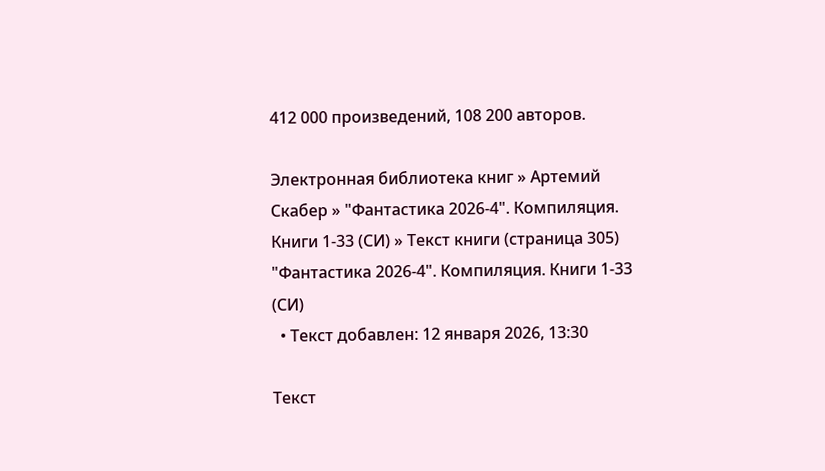412 000 произведений, 108 200 авторов.

Электронная библиотека книг » Артемий Скабер » "Фантастика 2026-4". Компиляция. Книги 1-33 (СИ) » Текст книги (страница 305)
"Фантастика 2026-4". Компиляция. Книги 1-33 (СИ)
  • Текст добавлен: 12 января 2026, 13:30

Текст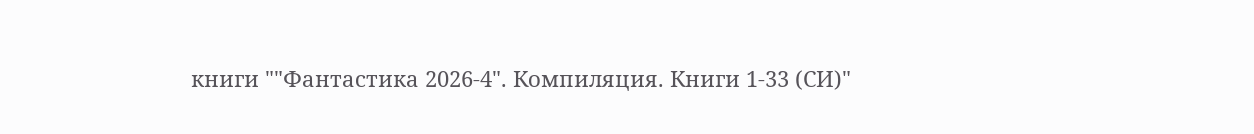книги ""Фантастика 2026-4". Компиляция. Книги 1-33 (СИ)"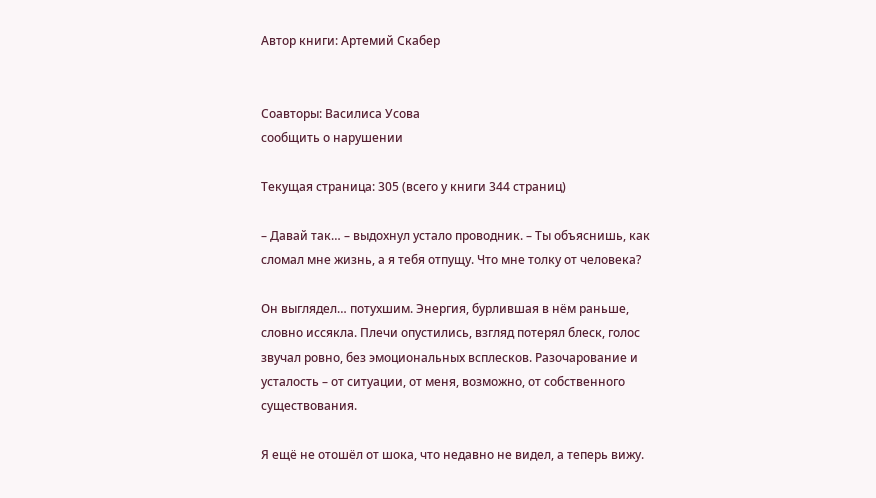Автор книги: Артемий Скабер


Соавторы: Василиса Усова
сообщить о нарушении

Текущая страница: 305 (всего у книги 344 страниц)

– Давай так… – выдохнул устало проводник. – Ты объяснишь, как сломал мне жизнь, а я тебя отпущу. Что мне толку от человека?

Он выглядел… потухшим. Энергия, бурлившая в нём раньше, словно иссякла. Плечи опустились, взгляд потерял блеск, голос звучал ровно, без эмоциональных всплесков. Разочарование и усталость – от ситуации, от меня, возможно, от собственного существования.

Я ещё не отошёл от шока, что недавно не видел, а теперь вижу.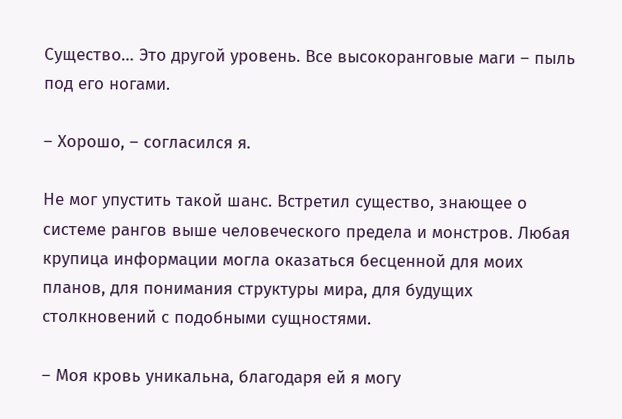Существо… Это другой уровень. Все высокоранговые маги – пыль под его ногами.

– Хорошо, – согласился я.

Не мог упустить такой шанс. Встретил существо, знающее о системе рангов выше человеческого предела и монстров. Любая крупица информации могла оказаться бесценной для моих планов, для понимания структуры мира, для будущих столкновений с подобными сущностями.

– Моя кровь уникальна, благодаря ей я могу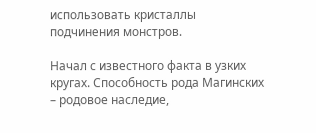использовать кристаллы подчинения монстров.

Начал с известного факта в узких кругах. Способность рода Магинских – родовое наследие,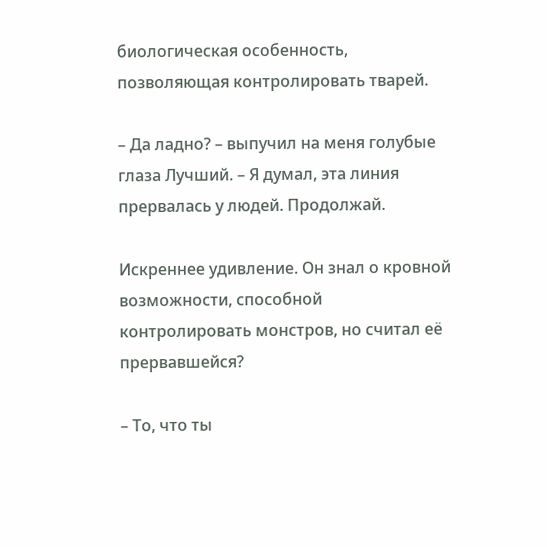биологическая особенность, позволяющая контролировать тварей.

– Да ладно? – выпучил на меня голубые глаза Лучший. – Я думал, эта линия прервалась у людей. Продолжай.

Искреннее удивление. Он знал о кровной возможности, способной контролировать монстров, но считал её прервавшейся?

– То, что ты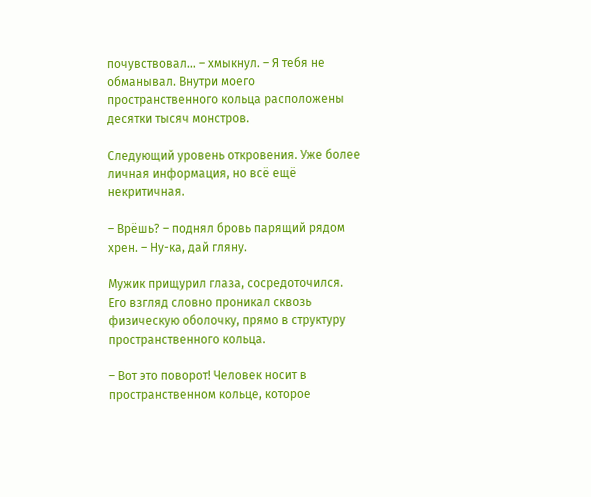почувствовал… – хмыкнул. – Я тебя не обманывал. Внутри моего пространственного кольца расположены десятки тысяч монстров.

Следующий уровень откровения. Уже более личная информация, но всё ещё некритичная.

– Врёшь? – поднял бровь парящий рядом хрен. – Ну-ка, дай гляну.

Мужик прищурил глаза, сосредоточился. Его взгляд словно проникал сквозь физическую оболочку, прямо в структуру пространственного кольца.

– Вот это поворот! Человек носит в пространственном кольце, которое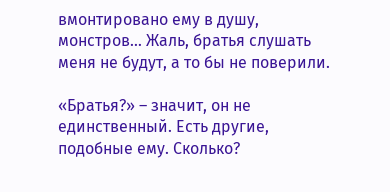вмонтировано ему в душу, монстров… Жаль, братья слушать меня не будут, а то бы не поверили.

«Братья?» – значит, он не единственный. Есть другие, подобные ему. Сколько?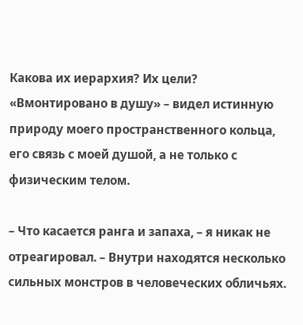Какова их иерархия? Их цели? «Вмонтировано в душу» – видел истинную природу моего пространственного кольца, его связь с моей душой, а не только с физическим телом.

– Что касается ранга и запаха, – я никак не отреагировал. – Внутри находятся несколько сильных монстров в человеческих обличьях.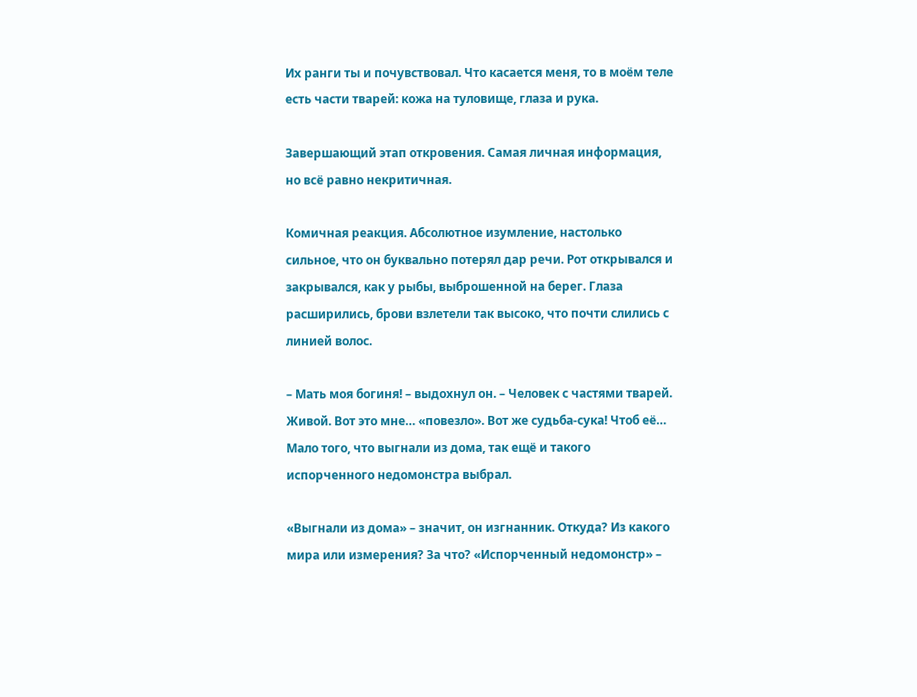Их ранги ты и почувствовал. Что касается меня, то в моём теле есть части тварей: кожа на туловище, глаза и рука.

Завершающий этап откровения. Самая личная информация, но всё равно некритичная.

Комичная реакция. Абсолютное изумление, настолько сильное, что он буквально потерял дар речи. Рот открывался и закрывался, как у рыбы, выброшенной на берег. Глаза расширились, брови взлетели так высоко, что почти слились с линией волос.

– Мать моя богиня! – выдохнул он. – Человек с частями тварей. Живой. Вот это мне… «повезло». Вот же судьба-сука! Чтоб её… Мало того, что выгнали из дома, так ещё и такого испорченного недомонстра выбрал.

«Выгнали из дома» – значит, он изгнанник. Откуда? Из какого мира или измерения? За что? «Испорченный недомонстр» –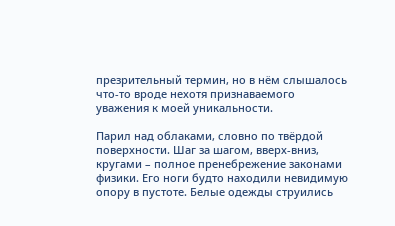презрительный термин, но в нём слышалось что-то вроде нехотя признаваемого уважения к моей уникальности.

Парил над облаками, словно по твёрдой поверхности. Шаг за шагом, вверх-вниз, кругами – полное пренебрежение законами физики. Его ноги будто находили невидимую опору в пустоте. Белые одежды струились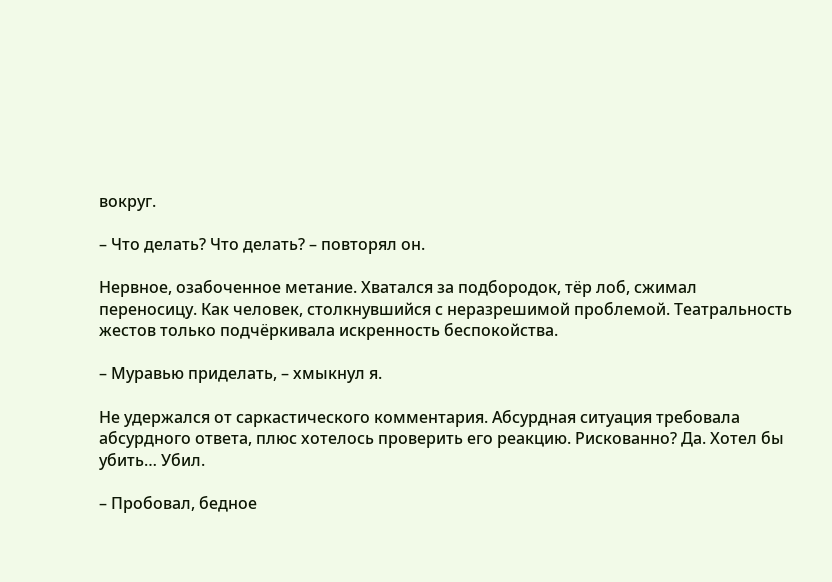вокруг.

– Что делать? Что делать? – повторял он.

Нервное, озабоченное метание. Хватался за подбородок, тёр лоб, сжимал переносицу. Как человек, столкнувшийся с неразрешимой проблемой. Театральность жестов только подчёркивала искренность беспокойства.

– Муравью приделать, – хмыкнул я.

Не удержался от саркастического комментария. Абсурдная ситуация требовала абсурдного ответа, плюс хотелось проверить его реакцию. Рискованно? Да. Хотел бы убить… Убил.

– Пробовал, бедное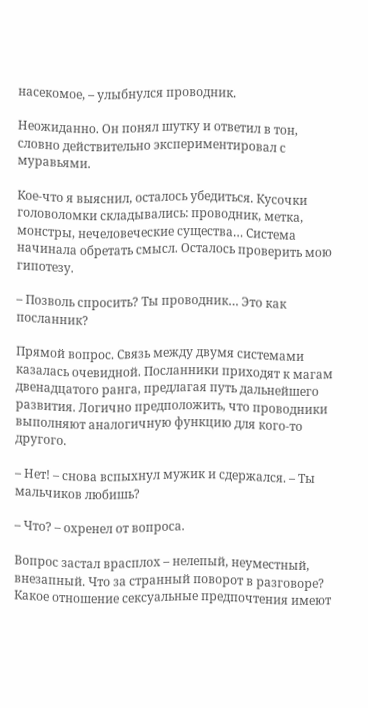насекомое, – улыбнулся проводник.

Неожиданно. Он понял шутку и ответил в тон, словно действительно экспериментировал с муравьями.

Кое-что я выяснил, осталось убедиться. Кусочки головоломки складывались: проводник, метка, монстры, нечеловеческие существа… Система начинала обретать смысл. Осталось проверить мою гипотезу.

– Позволь спросить? Ты проводник… Это как посланник?

Прямой вопрос. Связь между двумя системами казалась очевидной. Посланники приходят к магам двенадцатого ранга, предлагая путь дальнейшего развития. Логично предположить, что проводники выполняют аналогичную функцию для кого-то другого.

– Нет! – снова вспыхнул мужик и сдержался. – Ты мальчиков любишь?

– Что? – охренел от вопроса.

Вопрос застал врасплох – нелепый, неуместный, внезапный. Что за странный поворот в разговоре? Какое отношение сексуальные предпочтения имеют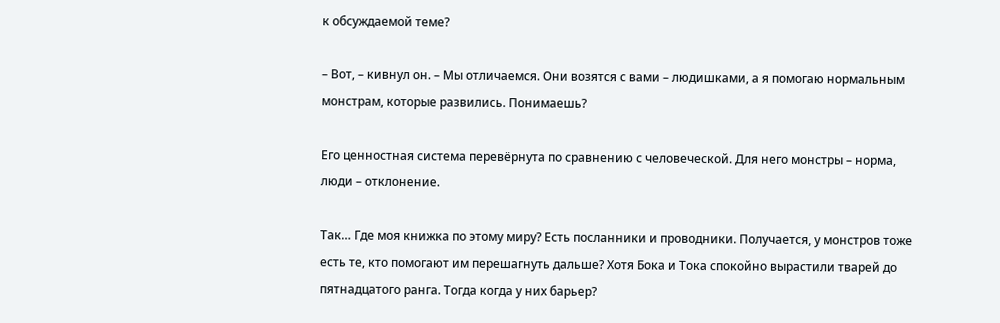к обсуждаемой теме?

– Вот, – кивнул он. – Мы отличаемся. Они возятся с вами – людишками, а я помогаю нормальным монстрам, которые развились. Понимаешь?

Его ценностная система перевёрнута по сравнению с человеческой. Для него монстры – норма, люди – отклонение.

Так… Где моя книжка по этому миру? Есть посланники и проводники. Получается, у монстров тоже есть те, кто помогают им перешагнуть дальше? Хотя Бока и Тока спокойно вырастили тварей до пятнадцатого ранга. Тогда когда у них барьер?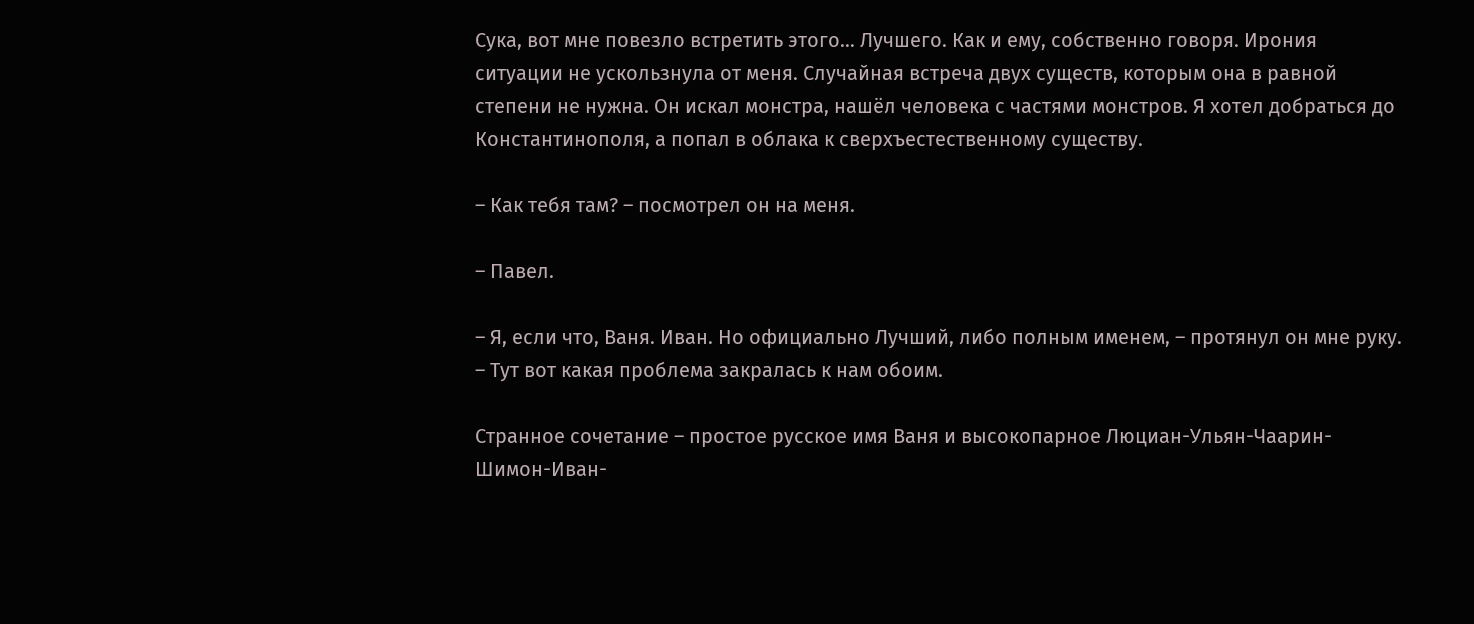Сука, вот мне повезло встретить этого… Лучшего. Как и ему, собственно говоря. Ирония ситуации не ускользнула от меня. Случайная встреча двух существ, которым она в равной степени не нужна. Он искал монстра, нашёл человека с частями монстров. Я хотел добраться до Константинополя, а попал в облака к сверхъестественному существу.

– Как тебя там? – посмотрел он на меня.

– Павел.

– Я, если что, Ваня. Иван. Но официально Лучший, либо полным именем, – протянул он мне руку. – Тут вот какая проблема закралась к нам обоим.

Странное сочетание – простое русское имя Ваня и высокопарное Люциан-Ульян-Чаарин-Шимон-Иван-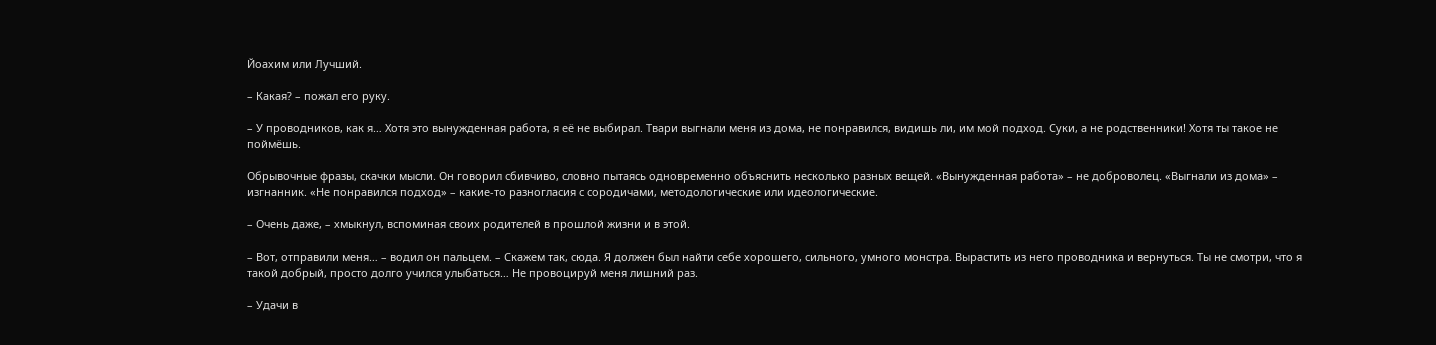Йоахим или Лучший.

– Какая? – пожал его руку.

– У проводников, как я… Хотя это вынужденная работа, я её не выбирал. Твари выгнали меня из дома, не понравился, видишь ли, им мой подход. Суки, а не родственники! Хотя ты такое не поймёшь.

Обрывочные фразы, скачки мысли. Он говорил сбивчиво, словно пытаясь одновременно объяснить несколько разных вещей. «Вынужденная работа» – не доброволец. «Выгнали из дома» – изгнанник. «Не понравился подход» – какие-то разногласия с сородичами, методологические или идеологические.

– Очень даже, – хмыкнул, вспоминая своих родителей в прошлой жизни и в этой.

– Вот, отправили меня… – водил он пальцем. – Скажем так, сюда. Я должен был найти себе хорошего, сильного, умного монстра. Вырастить из него проводника и вернуться. Ты не смотри, что я такой добрый, просто долго учился улыбаться… Не провоцируй меня лишний раз.

– Удачи в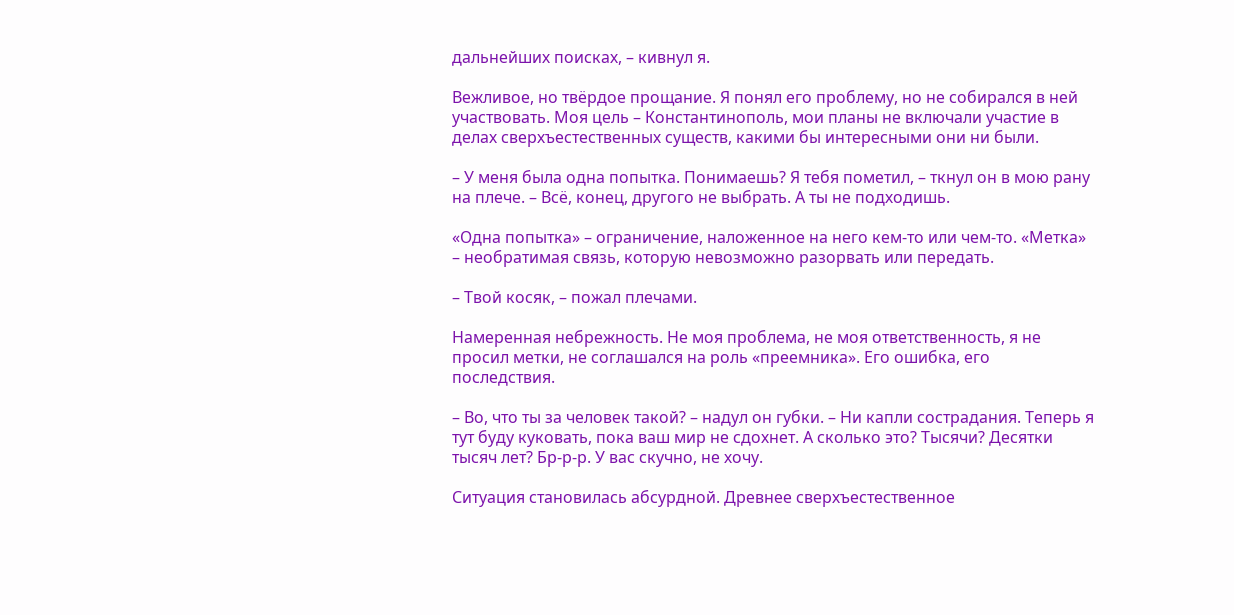дальнейших поисках, – кивнул я.

Вежливое, но твёрдое прощание. Я понял его проблему, но не собирался в ней участвовать. Моя цель – Константинополь, мои планы не включали участие в делах сверхъестественных существ, какими бы интересными они ни были.

– У меня была одна попытка. Понимаешь? Я тебя пометил, – ткнул он в мою рану на плече. – Всё, конец, другого не выбрать. А ты не подходишь.

«Одна попытка» – ограничение, наложенное на него кем-то или чем-то. «Метка» – необратимая связь, которую невозможно разорвать или передать.

– Твой косяк, – пожал плечами.

Намеренная небрежность. Не моя проблема, не моя ответственность, я не просил метки, не соглашался на роль «преемника». Его ошибка, его последствия.

– Во, что ты за человек такой? – надул он губки. – Ни капли сострадания. Теперь я тут буду куковать, пока ваш мир не сдохнет. А сколько это? Тысячи? Десятки тысяч лет? Бр-р-р. У вас скучно, не хочу.

Ситуация становилась абсурдной. Древнее сверхъестественное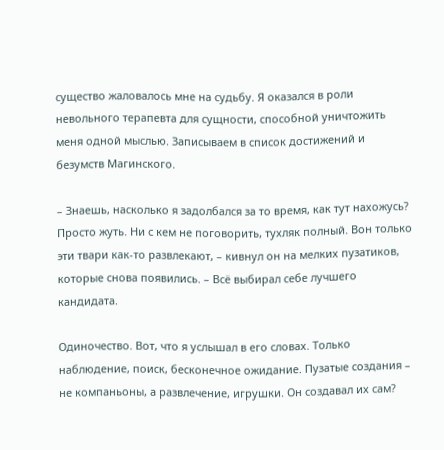существо жаловалось мне на судьбу. Я оказался в роли невольного терапевта для сущности, способной уничтожить меня одной мыслью. Записываем в список достижений и безумств Магинского.

– Знаешь, насколько я задолбался за то время, как тут нахожусь? Просто жуть. Ни с кем не поговорить, тухляк полный. Вон только эти твари как-то развлекают, – кивнул он на мелких пузатиков, которые снова появились. – Всё выбирал себе лучшего кандидата.

Одиночество. Вот, что я услышал в его словах. Только наблюдение, поиск, бесконечное ожидание. Пузатые создания – не компаньоны, а развлечение, игрушки. Он создавал их сам?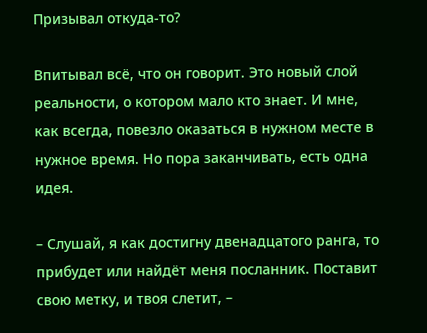Призывал откуда-то?

Впитывал всё, что он говорит. Это новый слой реальности, о котором мало кто знает. И мне, как всегда, повезло оказаться в нужном месте в нужное время. Но пора заканчивать, есть одна идея.

– Слушай, я как достигну двенадцатого ранга, то прибудет или найдёт меня посланник. Поставит свою метку, и твоя слетит, –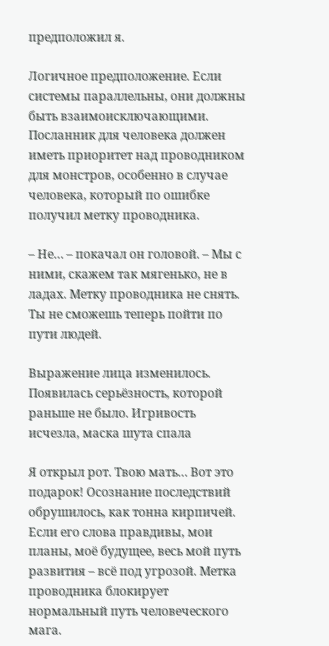предположил я.

Логичное предположение. Если системы параллельны, они должны быть взаимоисключающими. Посланник для человека должен иметь приоритет над проводником для монстров, особенно в случае человека, который по ошибке получил метку проводника.

– Не… – покачал он головой. – Мы с ними, скажем так мягенько, не в ладах. Метку проводника не снять. Ты не сможешь теперь пойти по пути людей.

Выражение лица изменилось. Появилась серьёзность, которой раньше не было. Игривость исчезла, маска шута спала

Я открыл рот. Твою мать… Вот это подарок! Осознание последствий обрушилось, как тонна кирпичей. Если его слова правдивы, мои планы, моё будущее, весь мой путь развития – всё под угрозой. Метка проводника блокирует нормальный путь человеческого мага.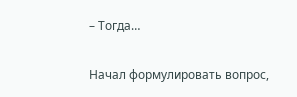– Тогда…

Начал формулировать вопрос,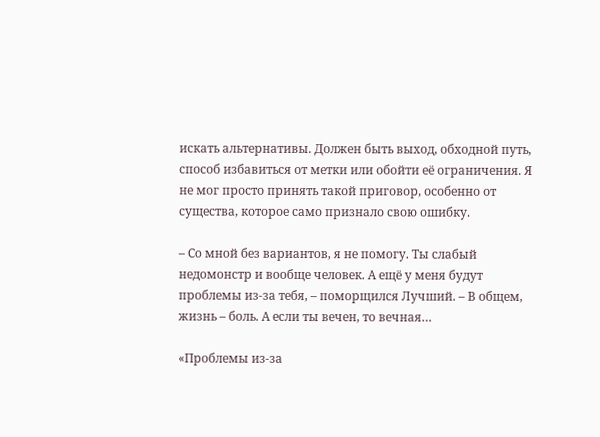искать альтернативы. Должен быть выход, обходной путь, способ избавиться от метки или обойти её ограничения. Я не мог просто принять такой приговор, особенно от существа, которое само признало свою ошибку.

– Со мной без вариантов, я не помогу. Ты слабый недомонстр и вообще человек. А ещё у меня будут проблемы из-за тебя, – поморщился Лучший. – В общем, жизнь – боль. А если ты вечен, то вечная…

«Проблемы из-за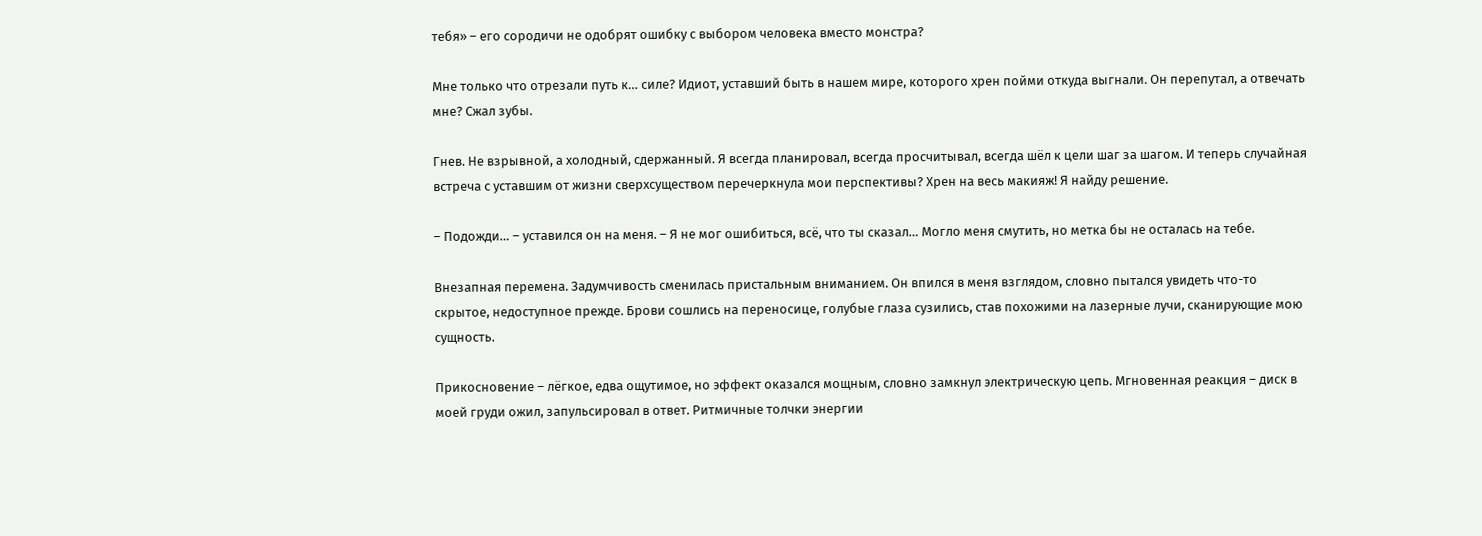тебя» – его сородичи не одобрят ошибку с выбором человека вместо монстра?

Мне только что отрезали путь к… силе? Идиот, уставший быть в нашем мире, которого хрен пойми откуда выгнали. Он перепутал, а отвечать мне? Сжал зубы.

Гнев. Не взрывной, а холодный, сдержанный. Я всегда планировал, всегда просчитывал, всегда шёл к цели шаг за шагом. И теперь случайная встреча с уставшим от жизни сверхсуществом перечеркнула мои перспективы? Хрен на весь макияж! Я найду решение.

– Подожди… – уставился он на меня. – Я не мог ошибиться, всё, что ты сказал… Могло меня смутить, но метка бы не осталась на тебе.

Внезапная перемена. Задумчивость сменилась пристальным вниманием. Он впился в меня взглядом, словно пытался увидеть что-то скрытое, недоступное прежде. Брови сошлись на переносице, голубые глаза сузились, став похожими на лазерные лучи, сканирующие мою сущность.

Прикосновение – лёгкое, едва ощутимое, но эффект оказался мощным, словно замкнул электрическую цепь. Мгновенная реакция – диск в моей груди ожил, запульсировал в ответ. Ритмичные толчки энергии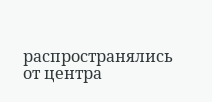распространялись от центра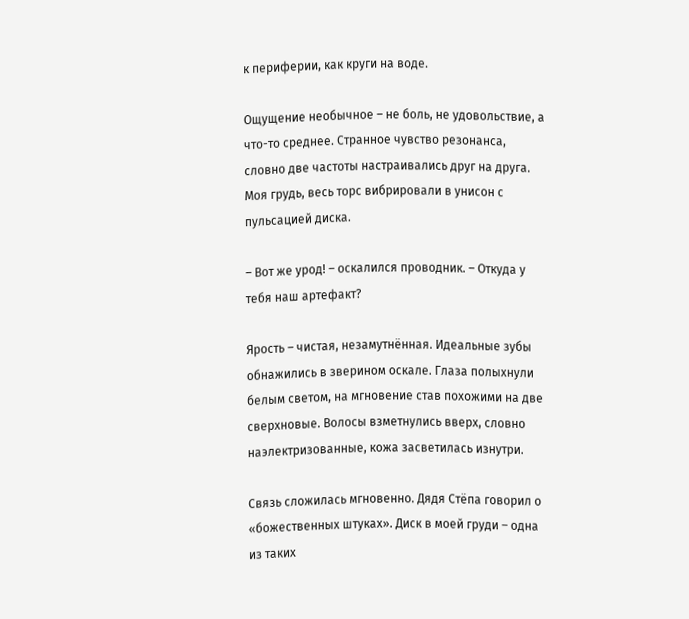к периферии, как круги на воде.

Ощущение необычное – не боль, не удовольствие, а что-то среднее. Странное чувство резонанса, словно две частоты настраивались друг на друга. Моя грудь, весь торс вибрировали в унисон с пульсацией диска.

– Вот же урод! – оскалился проводник. – Откуда у тебя наш артефакт?

Ярость – чистая, незамутнённая. Идеальные зубы обнажились в зверином оскале. Глаза полыхнули белым светом, на мгновение став похожими на две сверхновые. Волосы взметнулись вверх, словно наэлектризованные, кожа засветилась изнутри.

Связь сложилась мгновенно. Дядя Стёпа говорил о «божественных штуках». Диск в моей груди – одна из таких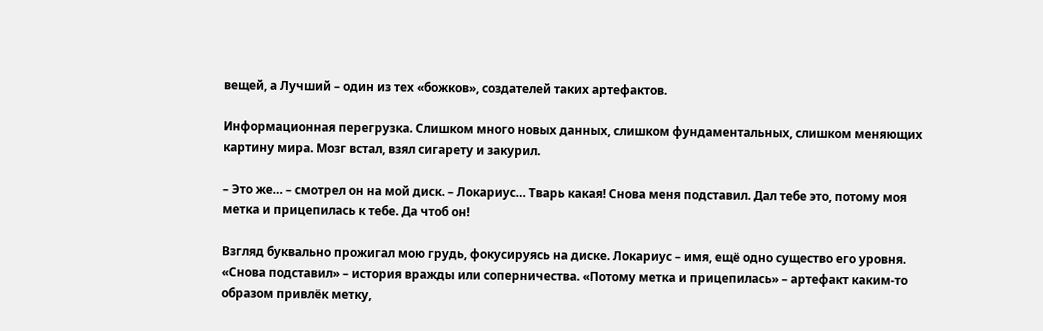вещей, а Лучший – один из тех «божков», создателей таких артефактов.

Информационная перегрузка. Слишком много новых данных, слишком фундаментальных, слишком меняющих картину мира. Мозг встал, взял сигарету и закурил.

– Это же… – смотрел он на мой диск. – Локариус… Тварь какая! Снова меня подставил. Дал тебе это, потому моя метка и прицепилась к тебе. Да чтоб он!

Взгляд буквально прожигал мою грудь, фокусируясь на диске. Локариус – имя, ещё одно существо его уровня. «Снова подставил» – история вражды или соперничества. «Потому метка и прицепилась» – артефакт каким-то образом привлёк метку,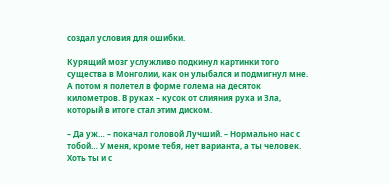создал условия для ошибки.

Курящий мозг услужливо подкинул картинки того существа в Монголии, как он улыбался и подмигнул мне. А потом я полетел в форме голема на десяток километров. В руках – кусок от слияния руха и Зла, который в итоге стал этим диском.

– Да уж… – покачал головой Лучший. – Нормально нас с тобой… У меня, кроме тебя, нет варианта, а ты человек. Хоть ты и с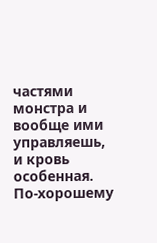частями монстра и вообще ими управляешь, и кровь особенная. По-хорошему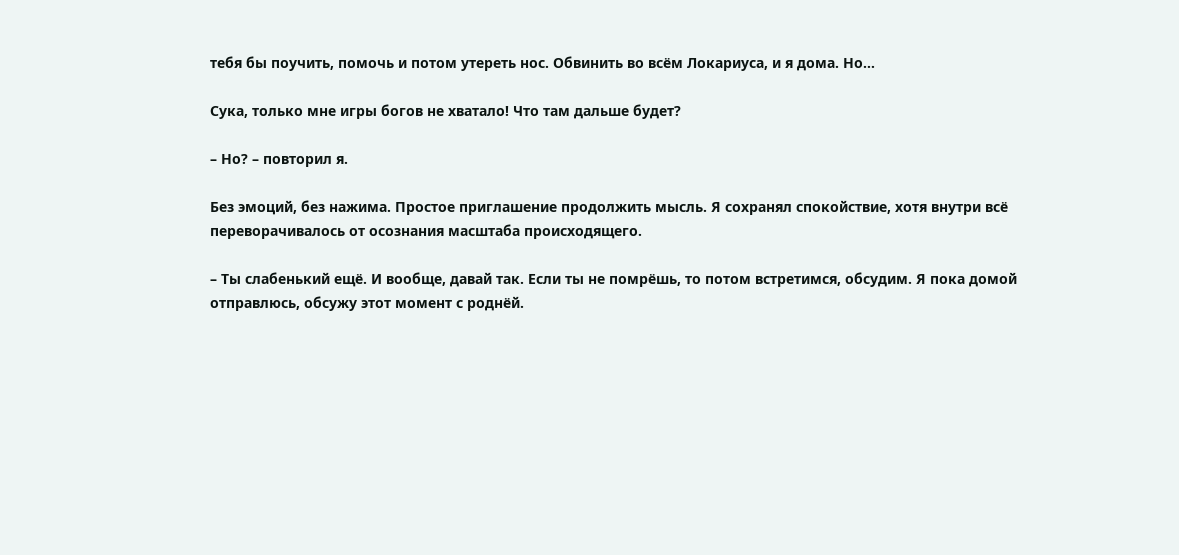тебя бы поучить, помочь и потом утереть нос. Обвинить во всём Локариуса, и я дома. Но…

Сука, только мне игры богов не хватало! Что там дальше будет?

– Но? – повторил я.

Без эмоций, без нажима. Простое приглашение продолжить мысль. Я сохранял спокойствие, хотя внутри всё переворачивалось от осознания масштаба происходящего.

– Ты слабенький ещё. И вообще, давай так. Если ты не помрёшь, то потом встретимся, обсудим. Я пока домой отправлюсь, обсужу этот момент с роднёй.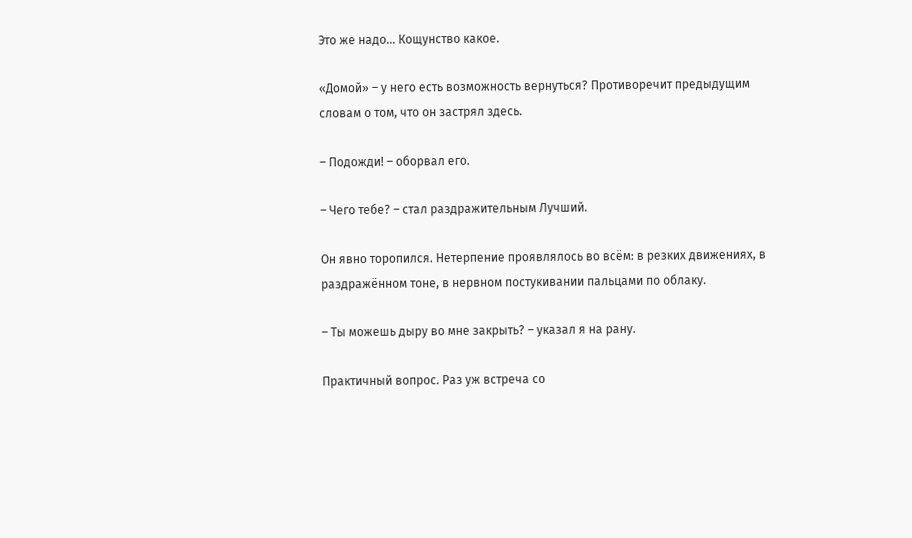Это же надо… Кощунство какое.

«Домой» – у него есть возможность вернуться? Противоречит предыдущим словам о том, что он застрял здесь.

– Подожди! – оборвал его.

– Чего тебе? – стал раздражительным Лучший.

Он явно торопился. Нетерпение проявлялось во всём: в резких движениях, в раздражённом тоне, в нервном постукивании пальцами по облаку.

– Ты можешь дыру во мне закрыть? – указал я на рану.

Практичный вопрос. Раз уж встреча со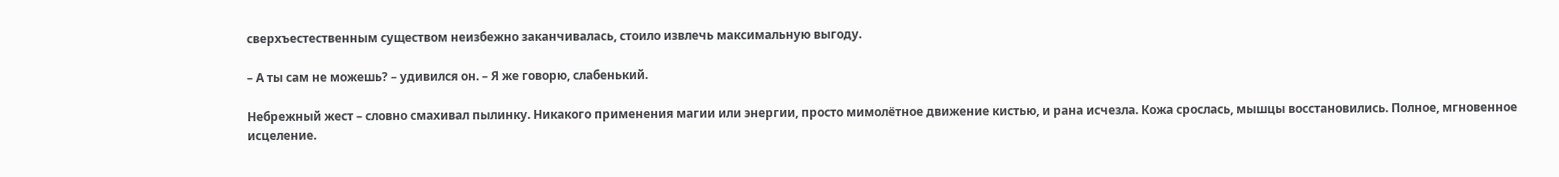сверхъестественным существом неизбежно заканчивалась, стоило извлечь максимальную выгоду.

– А ты сам не можешь? – удивился он. – Я же говорю, слабенький.

Небрежный жест – словно смахивал пылинку. Никакого применения магии или энергии, просто мимолётное движение кистью, и рана исчезла. Кожа срослась, мышцы восстановились. Полное, мгновенное исцеление.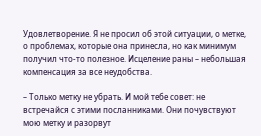Удовлетворение. Я не просил об этой ситуации, о метке, о проблемах, которые она принесла, но как минимум получил что-то полезное. Исцеление раны – небольшая компенсация за все неудобства.

– Только метку не убрать. И мой тебе совет: не встречайся с этими посланниками. Они почувствуют мою метку и разорвут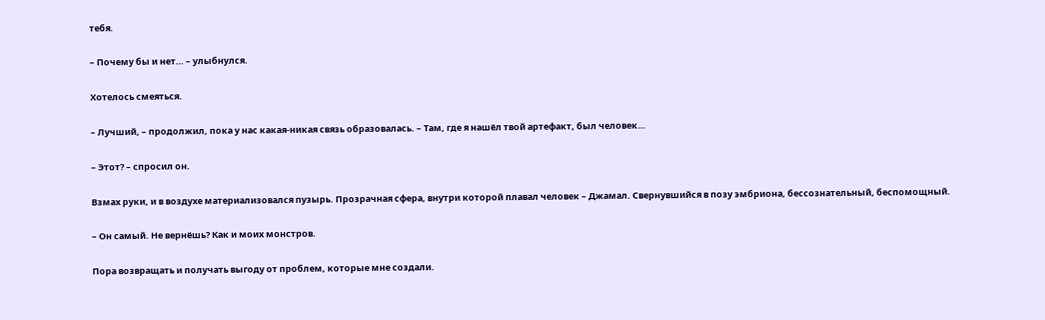тебя.

– Почему бы и нет… – улыбнулся.

Хотелось смеяться.

– Лучший, – продолжил, пока у нас какая-никая связь образовалась. – Там, где я нашёл твой артефакт, был человек…

– Этот? – спросил он.

Взмах руки, и в воздухе материализовался пузырь. Прозрачная сфера, внутри которой плавал человек – Джамал. Свернувшийся в позу эмбриона, бессознательный, беспомощный.

– Он самый. Не вернёшь? Как и моих монстров.

Пора возвращать и получать выгоду от проблем, которые мне создали.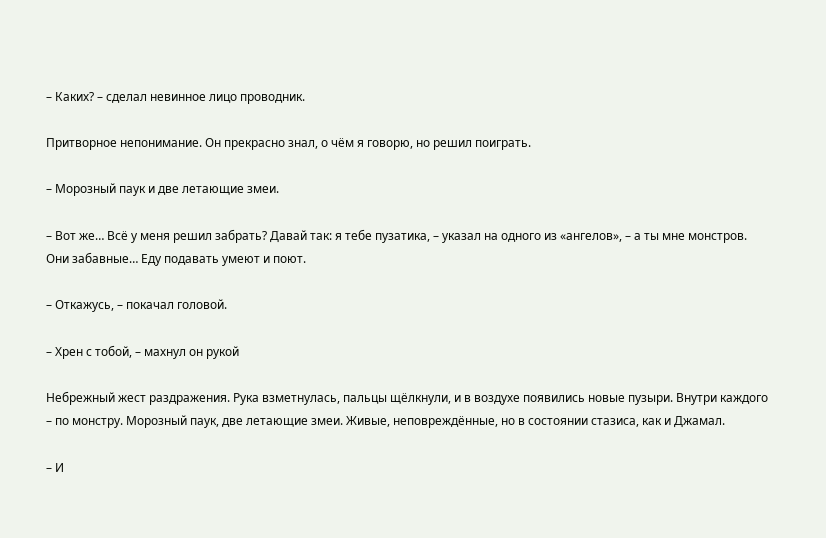– Каких? – сделал невинное лицо проводник.

Притворное непонимание. Он прекрасно знал, о чём я говорю, но решил поиграть.

– Морозный паук и две летающие змеи.

– Вот же… Всё у меня решил забрать? Давай так: я тебе пузатика, – указал на одного из «ангелов», – а ты мне монстров. Они забавные… Еду подавать умеют и поют.

– Откажусь, – покачал головой.

– Хрен с тобой, – махнул он рукой

Небрежный жест раздражения. Рука взметнулась, пальцы щёлкнули, и в воздухе появились новые пузыри. Внутри каждого – по монстру. Морозный паук, две летающие змеи. Живые, неповреждённые, но в состоянии стазиса, как и Джамал.

– И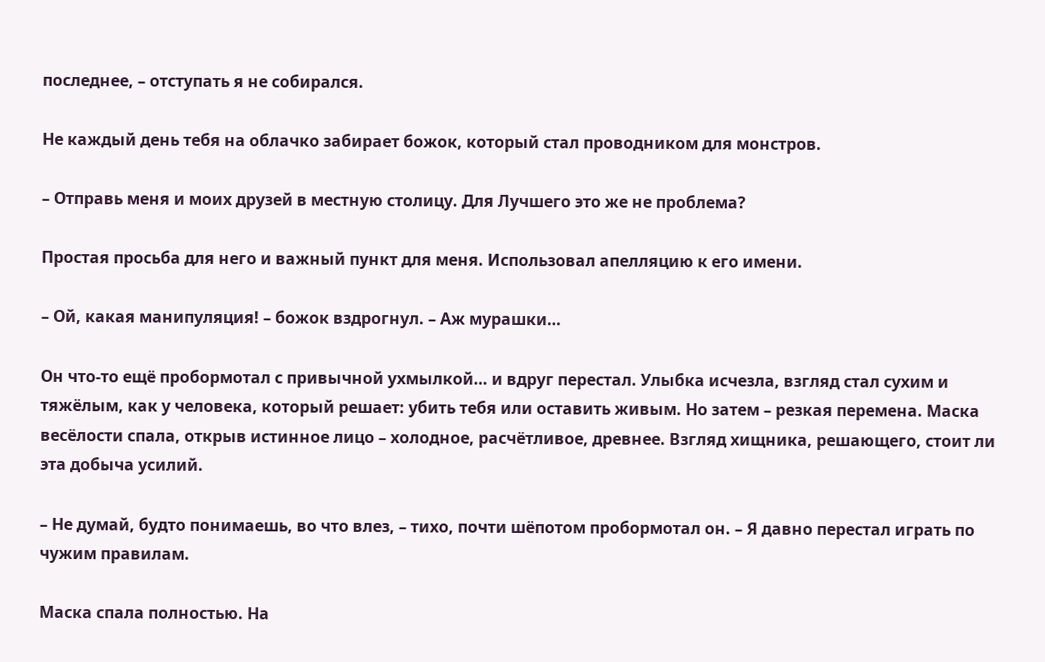последнее, – отступать я не собирался.

Не каждый день тебя на облачко забирает божок, который стал проводником для монстров.

– Отправь меня и моих друзей в местную столицу. Для Лучшего это же не проблема?

Простая просьба для него и важный пункт для меня. Использовал апелляцию к его имени.

– Ой, какая манипуляция! – божок вздрогнул. – Аж мурашки…

Он что-то ещё пробормотал с привычной ухмылкой… и вдруг перестал. Улыбка исчезла, взгляд стал сухим и тяжёлым, как у человека, который решает: убить тебя или оставить живым. Но затем – резкая перемена. Маска весёлости спала, открыв истинное лицо – холодное, расчётливое, древнее. Взгляд хищника, решающего, стоит ли эта добыча усилий.

– Не думай, будто понимаешь, во что влез, – тихо, почти шёпотом пробормотал он. – Я давно перестал играть по чужим правилам.

Маска спала полностью. На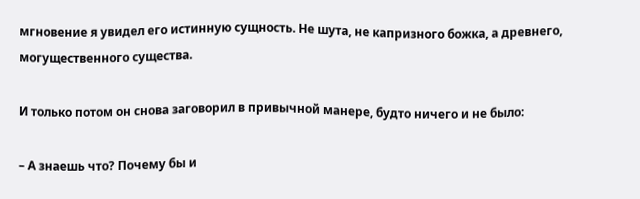мгновение я увидел его истинную сущность. Не шута, не капризного божка, а древнего, могущественного существа.

И только потом он снова заговорил в привычной манере, будто ничего и не было:

– А знаешь что? Почему бы и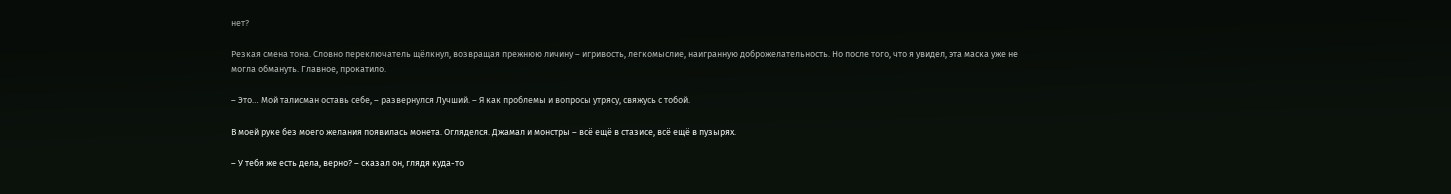нет?

Резкая смена тона. Словно переключатель щёлкнул, возвращая прежнюю личину – игривость, легкомыслие, наигранную доброжелательность. Но после того, что я увидел, эта маска уже не могла обмануть. Главное, прокатило.

– Это… Мой талисман оставь себе, – развернулся Лучший. – Я как проблемы и вопросы утрясу, свяжусь с тобой.

В моей руке без моего желания появилась монета. Огляделся. Джамал и монстры – всё ещё в стазисе, всё ещё в пузырях.

– У тебя же есть дела, верно? – сказал он, глядя куда-то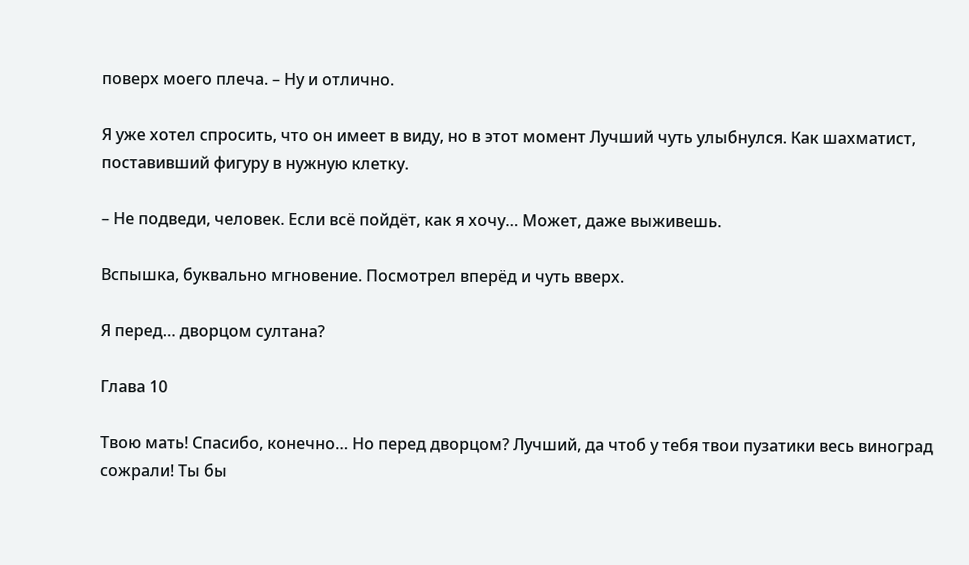поверх моего плеча. – Ну и отлично.

Я уже хотел спросить, что он имеет в виду, но в этот момент Лучший чуть улыбнулся. Как шахматист, поставивший фигуру в нужную клетку.

– Не подведи, человек. Если всё пойдёт, как я хочу… Может, даже выживешь.

Вспышка, буквально мгновение. Посмотрел вперёд и чуть вверх.

Я перед… дворцом султана?

Глава 10

Твою мать! Спасибо, конечно… Но перед дворцом? Лучший, да чтоб у тебя твои пузатики весь виноград сожрали! Ты бы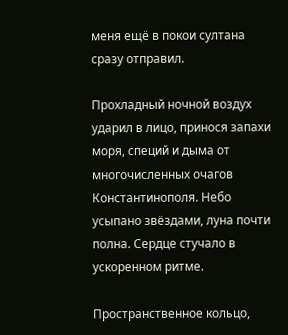меня ещё в покои султана сразу отправил.

Прохладный ночной воздух ударил в лицо, принося запахи моря, специй и дыма от многочисленных очагов Константинополя. Небо усыпано звёздами, луна почти полна. Сердце стучало в ускоренном ритме.

Пространственное кольцо,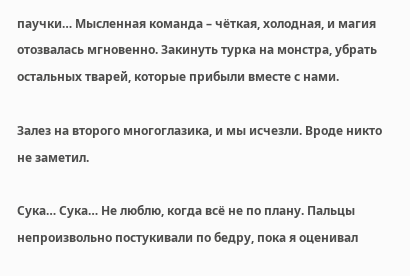паучки… Мысленная команда – чёткая, холодная, и магия отозвалась мгновенно. Закинуть турка на монстра, убрать остальных тварей, которые прибыли вместе с нами.

Залез на второго многоглазика, и мы исчезли. Вроде никто не заметил.

Сука… Сука… Не люблю, когда всё не по плану. Пальцы непроизвольно постукивали по бедру, пока я оценивал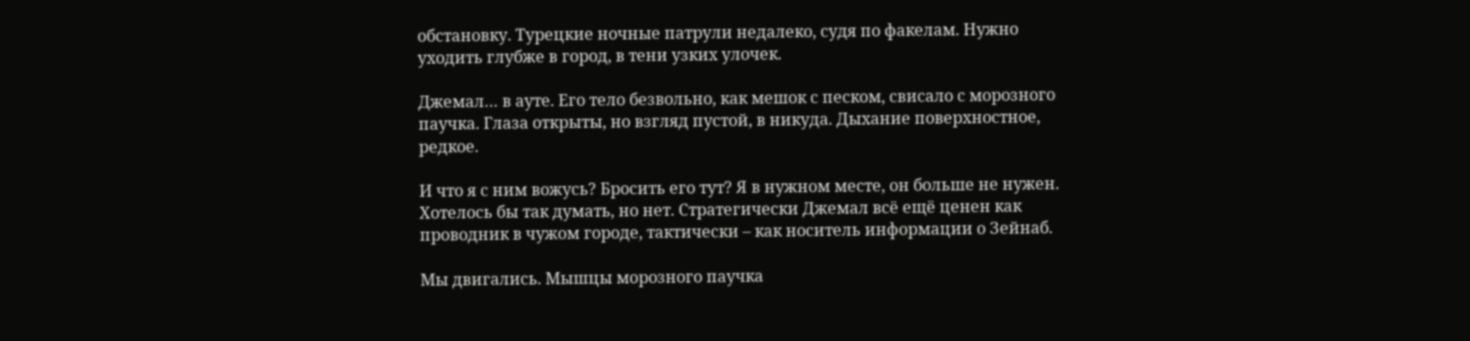обстановку. Турецкие ночные патрули недалеко, судя по факелам. Нужно уходить глубже в город, в тени узких улочек.

Джемал… в ауте. Его тело безвольно, как мешок с песком, свисало с морозного паучка. Глаза открыты, но взгляд пустой, в никуда. Дыхание поверхностное, редкое.

И что я с ним вожусь? Бросить его тут? Я в нужном месте, он больше не нужен. Хотелось бы так думать, но нет. Стратегически Джемал всё ещё ценен как проводник в чужом городе, тактически – как носитель информации о Зейнаб.

Мы двигались. Мышцы морозного паучка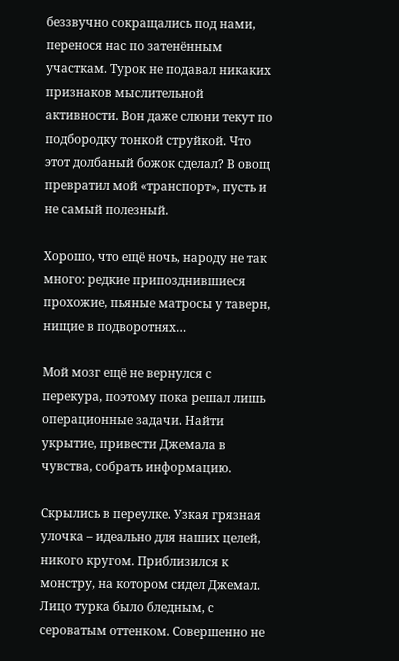беззвучно сокращались под нами, перенося нас по затенённым участкам. Турок не подавал никаких признаков мыслительной активности. Вон даже слюни текут по подбородку тонкой струйкой. Что этот долбаный божок сделал? В овощ превратил мой «транспорт», пусть и не самый полезный.

Хорошо, что ещё ночь, народу не так много: редкие припозднившиеся прохожие, пьяные матросы у таверн, нищие в подворотнях…

Мой мозг ещё не вернулся с перекура, поэтому пока решал лишь операционные задачи. Найти укрытие, привести Джемала в чувства, собрать информацию.

Скрылись в переулке. Узкая грязная улочка – идеально для наших целей, никого кругом. Приблизился к монстру, на котором сидел Джемал. Лицо турка было бледным, с сероватым оттенком. Совершенно не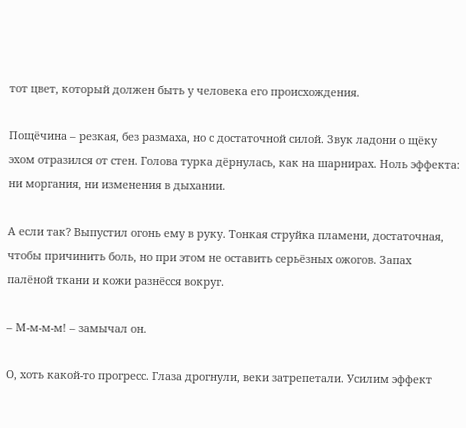тот цвет, который должен быть у человека его происхождения.

Пощёчина – резкая, без размаха, но с достаточной силой. Звук ладони о щёку эхом отразился от стен. Голова турка дёрнулась, как на шарнирах. Ноль эффекта: ни моргания, ни изменения в дыхании.

А если так? Выпустил огонь ему в руку. Тонкая струйка пламени, достаточная, чтобы причинить боль, но при этом не оставить серьёзных ожогов. Запах палёной ткани и кожи разнёсся вокруг.

– М-м-м-м! – замычал он.

О, хоть какой-то прогресс. Глаза дрогнули, веки затрепетали. Усилим эффект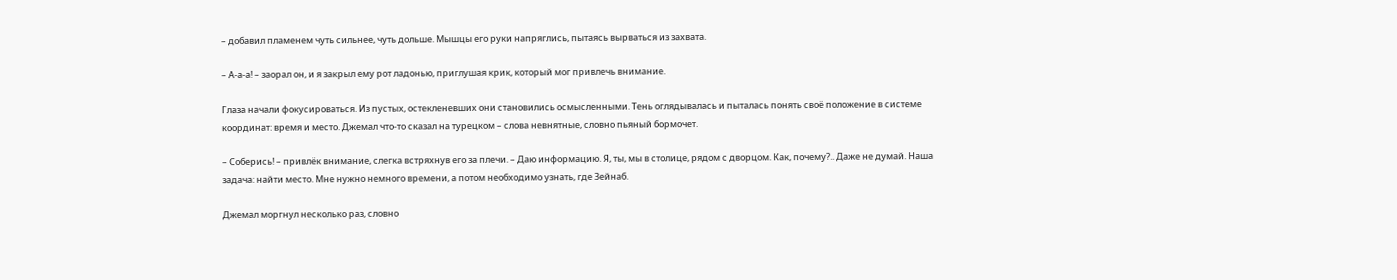– добавил пламенем чуть сильнее, чуть дольше. Мышцы его руки напряглись, пытаясь вырваться из захвата.

– А-а-а! – заорал он, и я закрыл ему рот ладонью, приглушая крик, который мог привлечь внимание.

Глаза начали фокусироваться. Из пустых, остекленевших они становились осмысленными. Тень оглядывалась и пыталась понять своё положение в системе координат: время и место. Джемал что-то сказал на турецком – слова невнятные, словно пьяный бормочет.

– Соберись! – привлёк внимание, слегка встряхнув его за плечи. – Даю информацию. Я, ты, мы в столице, рядом с дворцом. Как, почему?.. Даже не думай. Наша задача: найти место. Мне нужно немного времени, а потом необходимо узнать, где Зейнаб.

Джемал моргнул несколько раз, словно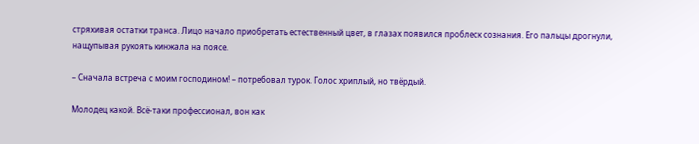стряхивая остатки транса. Лицо начало приобретать естественный цвет, в глазах появился проблеск сознания. Его пальцы дрогнули, нащупывая рукоять кинжала на поясе.

– Сначала встреча с моим господином! – потребовал турок. Голос хриплый, но твёрдый.

Молодец какой. Всё-таки профессионал, вон как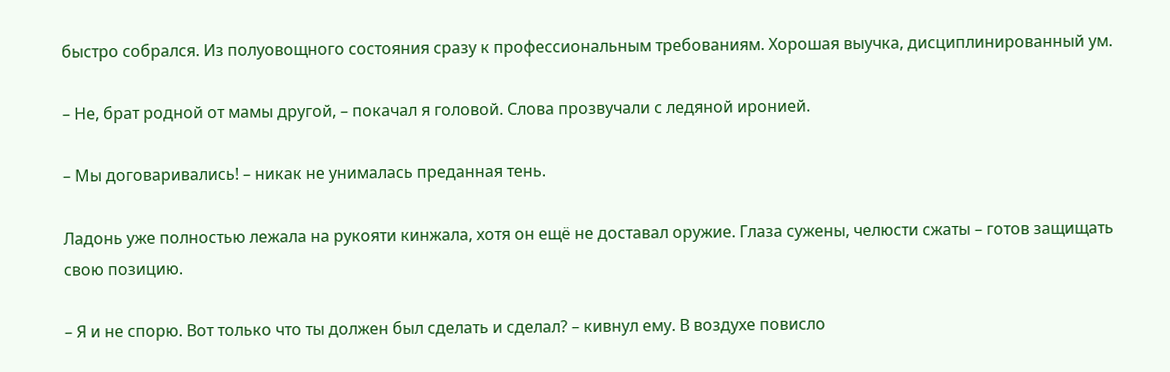быстро собрался. Из полуовощного состояния сразу к профессиональным требованиям. Хорошая выучка, дисциплинированный ум.

– Не, брат родной от мамы другой, – покачал я головой. Слова прозвучали с ледяной иронией.

– Мы договаривались! – никак не унималась преданная тень.

Ладонь уже полностью лежала на рукояти кинжала, хотя он ещё не доставал оружие. Глаза сужены, челюсти сжаты – готов защищать свою позицию.

– Я и не спорю. Вот только что ты должен был сделать и сделал? – кивнул ему. В воздухе повисло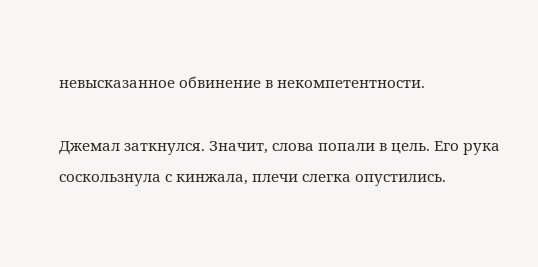невысказанное обвинение в некомпетентности.

Джемал заткнулся. Значит, слова попали в цель. Его рука соскользнула с кинжала, плечи слегка опустились.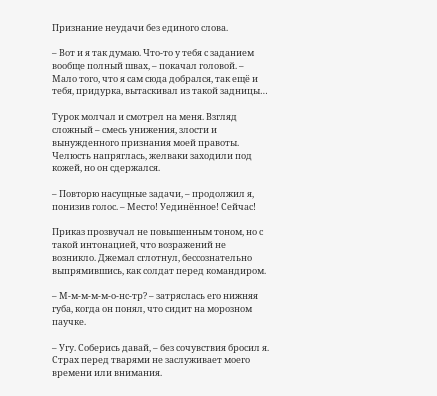Признание неудачи без единого слова.

– Вот и я так думаю. Что-то у тебя с заданием вообще полный швах, – покачал головой. – Мало того, что я сам сюда добрался, так ещё и тебя, придурка, вытаскивал из такой задницы…

Турок молчал и смотрел на меня. Взгляд сложный – смесь унижения, злости и вынужденного признания моей правоты. Челюсть напряглась, желваки заходили под кожей, но он сдержался.

– Повторю насущные задачи, – продолжил я, понизив голос. – Место! Уединённое! Сейчас!

Приказ прозвучал не повышенным тоном, но с такой интонацией, что возражений не возникло. Джемал сглотнул, бессознательно выпрямившись, как солдат перед командиром.

– М-м-м-м-м-о-нс-тр? – затряслась его нижняя губа, когда он понял, что сидит на морозном паучке.

– Угу. Соберись давай, – без сочувствия бросил я. Страх перед тварями не заслуживает моего времени или внимания.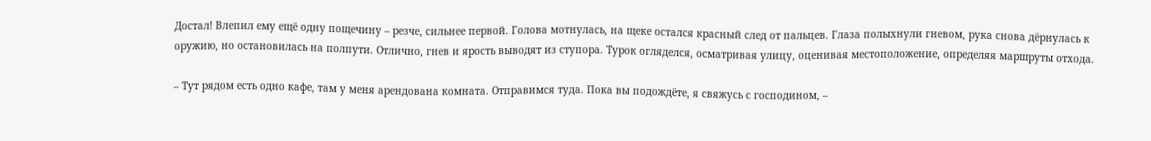Достал! Влепил ему ещё одну пощечину – резче, сильнее первой. Голова мотнулась, на щеке остался красный след от пальцев. Глаза полыхнули гневом, рука снова дёрнулась к оружию, но остановилась на полпути. Отлично, гнев и ярость выводят из ступора. Турок огляделся, осматривая улицу, оценивая местоположение, определяя маршруты отхода.

– Тут рядом есть одно кафе, там у меня арендована комната. Отправимся туда. Пока вы подождёте, я свяжусь с господином, –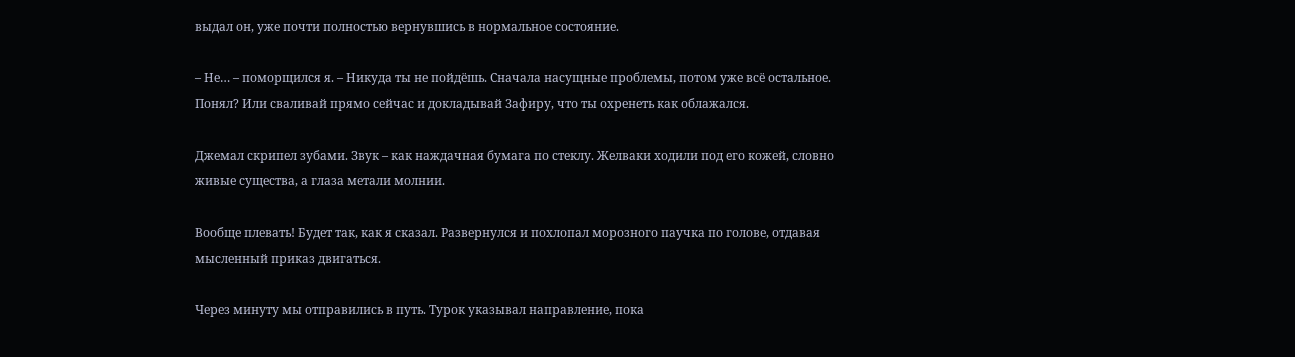выдал он, уже почти полностью вернувшись в нормальное состояние.

– Не… – поморщился я. – Никуда ты не пойдёшь. Сначала насущные проблемы, потом уже всё остальное. Понял? Или сваливай прямо сейчас и докладывай Зафиру, что ты охренеть как облажался.

Джемал скрипел зубами. Звук – как наждачная бумага по стеклу. Желваки ходили под его кожей, словно живые существа, а глаза метали молнии.

Вообще плевать! Будет так, как я сказал. Развернулся и похлопал морозного паучка по голове, отдавая мысленный приказ двигаться.

Через минуту мы отправились в путь. Турок указывал направление, пока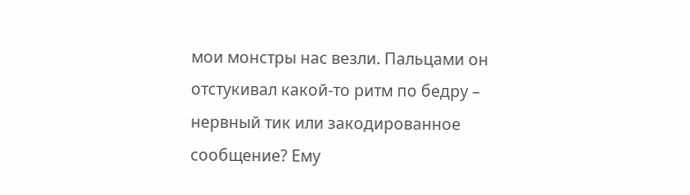мои монстры нас везли. Пальцами он отстукивал какой-то ритм по бедру – нервный тик или закодированное сообщение? Ему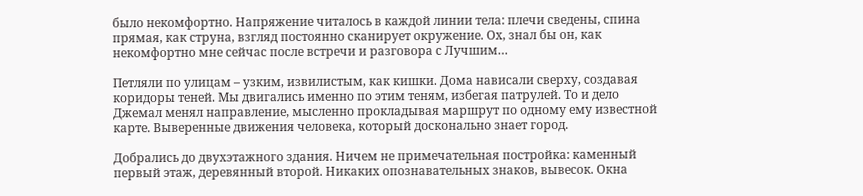было некомфортно. Напряжение читалось в каждой линии тела: плечи сведены, спина прямая, как струна, взгляд постоянно сканирует окружение. Ох, знал бы он, как некомфортно мне сейчас после встречи и разговора с Лучшим…

Петляли по улицам – узким, извилистым, как кишки. Дома нависали сверху, создавая коридоры теней. Мы двигались именно по этим теням, избегая патрулей. То и дело Джемал менял направление, мысленно прокладывая маршрут по одному ему известной карте. Выверенные движения человека, который досконально знает город.

Добрались до двухэтажного здания. Ничем не примечательная постройка: каменный первый этаж, деревянный второй. Никаких опознавательных знаков, вывесок. Окна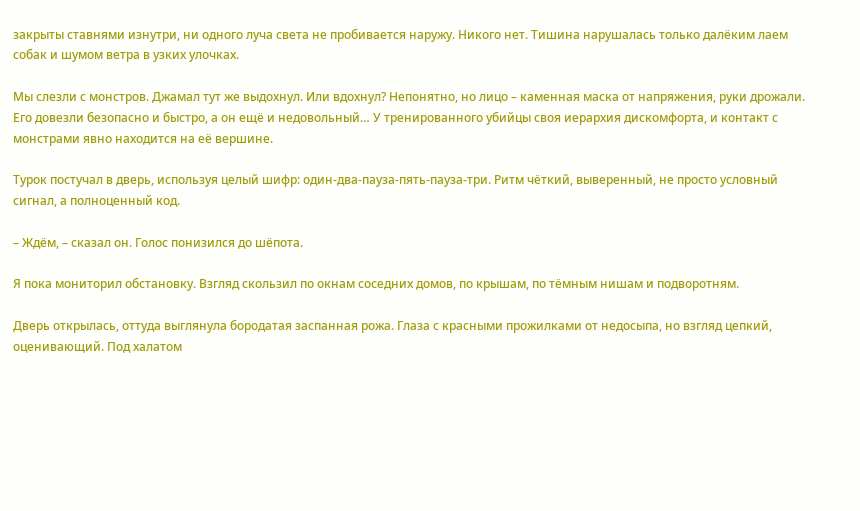закрыты ставнями изнутри, ни одного луча света не пробивается наружу. Никого нет. Тишина нарушалась только далёким лаем собак и шумом ветра в узких улочках.

Мы слезли с монстров. Джамал тут же выдохнул. Или вдохнул? Непонятно, но лицо – каменная маска от напряжения, руки дрожали. Его довезли безопасно и быстро, а он ещё и недовольный… У тренированного убийцы своя иерархия дискомфорта, и контакт с монстрами явно находится на её вершине.

Турок постучал в дверь, используя целый шифр: один-два-пауза-пять-пауза-три. Ритм чёткий, выверенный, не просто условный сигнал, а полноценный код.

– Ждём, – сказал он. Голос понизился до шёпота.

Я пока мониторил обстановку. Взгляд скользил по окнам соседних домов, по крышам, по тёмным нишам и подворотням.

Дверь открылась, оттуда выглянула бородатая заспанная рожа. Глаза с красными прожилками от недосыпа, но взгляд цепкий, оценивающий. Под халатом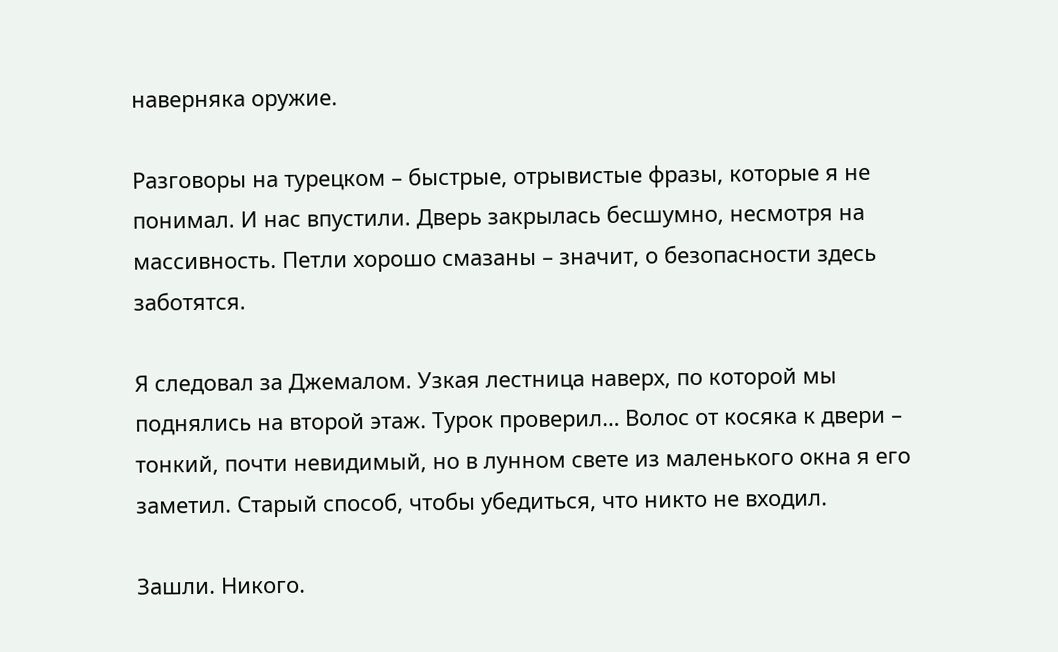наверняка оружие.

Разговоры на турецком – быстрые, отрывистые фразы, которые я не понимал. И нас впустили. Дверь закрылась бесшумно, несмотря на массивность. Петли хорошо смазаны – значит, о безопасности здесь заботятся.

Я следовал за Джемалом. Узкая лестница наверх, по которой мы поднялись на второй этаж. Турок проверил… Волос от косяка к двери – тонкий, почти невидимый, но в лунном свете из маленького окна я его заметил. Старый способ, чтобы убедиться, что никто не входил.

Зашли. Никого.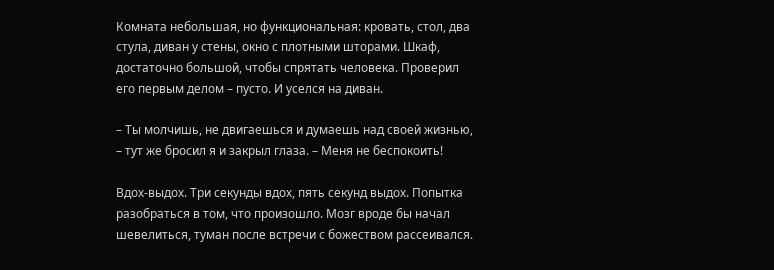Комната небольшая, но функциональная: кровать, стол, два стула, диван у стены, окно с плотными шторами. Шкаф, достаточно большой, чтобы спрятать человека. Проверил его первым делом – пусто. И уселся на диван.

– Ты молчишь, не двигаешься и думаешь над своей жизнью, – тут же бросил я и закрыл глаза. – Меня не беспокоить!

Вдох-выдох. Три секунды вдох, пять секунд выдох. Попытка разобраться в том, что произошло. Мозг вроде бы начал шевелиться, туман после встречи с божеством рассеивался.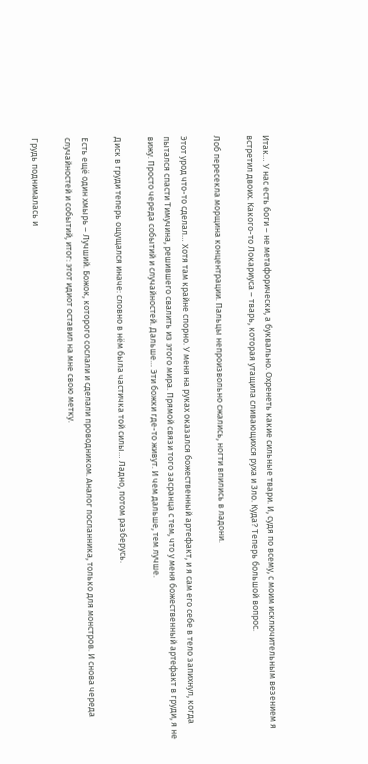Итак… У нас есть боги – не метафорически, а буквально. Охренеть какие сильные твари. И, судя по всему, с моим исключительным везением я встретил двоих. Какого-то Локариуса – тварь, которая утащила сливающихся руха и Зло. Куда? Теперь большой вопрос.

Лоб пересекла морщина концентрации. Пальцы непроизвольно сжались, ногти впились в ладони.

Этот урод что-то сделал… Хотя там крайне спорно. У меня на руках оказался божественный артефакт, и я сам его себе в тело запихнул, когда пытался спасти Тимучина, решившего свалить из этого мира. Прямой связи того засранца с тем, что у меня божественный артефакт в груди, я не вижу. Просто череда событий и случайностей. Дальше… Эти божки где-то живут. И чем дальше, тем лучше.

Диск в груди теперь ощущался иначе: словно в нём была частичка той силы… Ладно, потом разберусь.

Есть ещё один хмырь – Лучший. Божок, которого сослали и сделали проводником. Аналог посланника, только для монстров. И снова череда случайностей и событий, итог: этот идиот оставил на мне свою метку.

Грудь поднималась и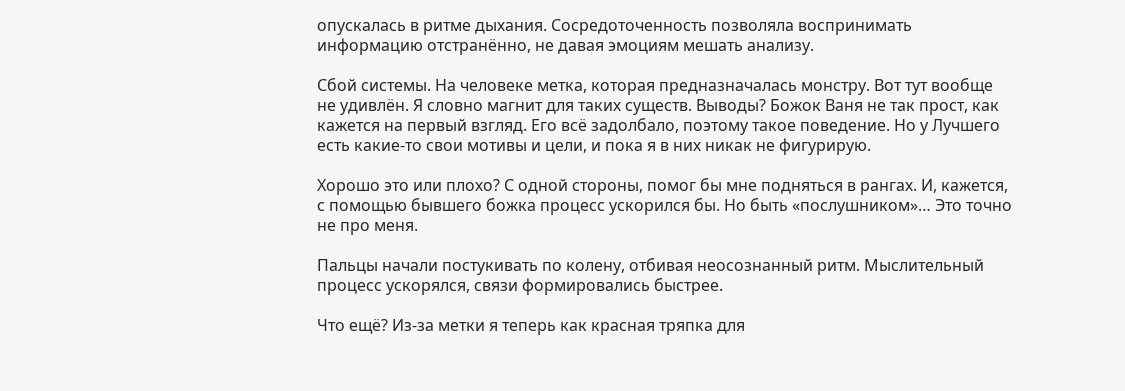опускалась в ритме дыхания. Сосредоточенность позволяла воспринимать информацию отстранённо, не давая эмоциям мешать анализу.

Сбой системы. На человеке метка, которая предназначалась монстру. Вот тут вообще не удивлён. Я словно магнит для таких существ. Выводы? Божок Ваня не так прост, как кажется на первый взгляд. Его всё задолбало, поэтому такое поведение. Но у Лучшего есть какие-то свои мотивы и цели, и пока я в них никак не фигурирую.

Хорошо это или плохо? С одной стороны, помог бы мне подняться в рангах. И, кажется, с помощью бывшего божка процесс ускорился бы. Но быть «послушником»… Это точно не про меня.

Пальцы начали постукивать по колену, отбивая неосознанный ритм. Мыслительный процесс ускорялся, связи формировались быстрее.

Что ещё? Из-за метки я теперь как красная тряпка для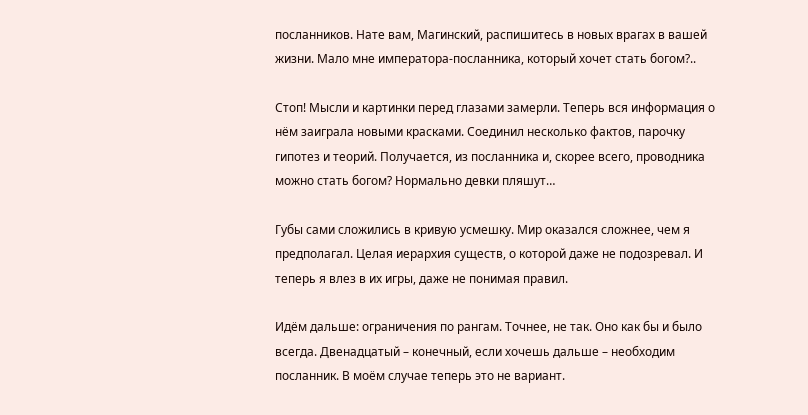посланников. Нате вам, Магинский, распишитесь в новых врагах в вашей жизни. Мало мне императора-посланника, который хочет стать богом?..

Стоп! Мысли и картинки перед глазами замерли. Теперь вся информация о нём заиграла новыми красками. Соединил несколько фактов, парочку гипотез и теорий. Получается, из посланника и, скорее всего, проводника можно стать богом? Нормально девки пляшут…

Губы сами сложились в кривую усмешку. Мир оказался сложнее, чем я предполагал. Целая иерархия существ, о которой даже не подозревал. И теперь я влез в их игры, даже не понимая правил.

Идём дальше: ограничения по рангам. Точнее, не так. Оно как бы и было всегда. Двенадцатый – конечный, если хочешь дальше – необходим посланник. В моём случае теперь это не вариант.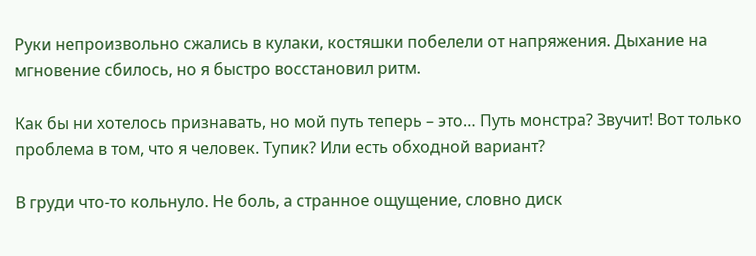Руки непроизвольно сжались в кулаки, костяшки побелели от напряжения. Дыхание на мгновение сбилось, но я быстро восстановил ритм.

Как бы ни хотелось признавать, но мой путь теперь – это… Путь монстра? Звучит! Вот только проблема в том, что я человек. Тупик? Или есть обходной вариант?

В груди что-то кольнуло. Не боль, а странное ощущение, словно диск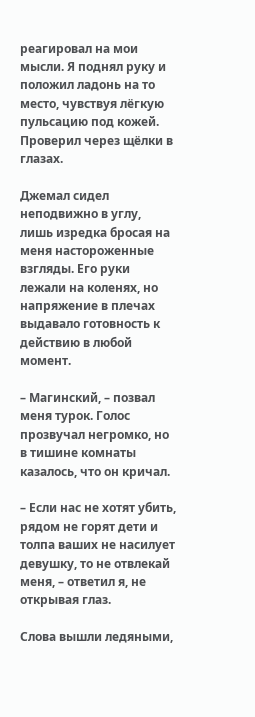реагировал на мои мысли. Я поднял руку и положил ладонь на то место, чувствуя лёгкую пульсацию под кожей. Проверил через щёлки в глазах.

Джемал сидел неподвижно в углу, лишь изредка бросая на меня настороженные взгляды. Его руки лежали на коленях, но напряжение в плечах выдавало готовность к действию в любой момент.

– Магинский, – позвал меня турок. Голос прозвучал негромко, но в тишине комнаты казалось, что он кричал.

– Если нас не хотят убить, рядом не горят дети и толпа ваших не насилует девушку, то не отвлекай меня, – ответил я, не открывая глаз.

Слова вышли ледяными,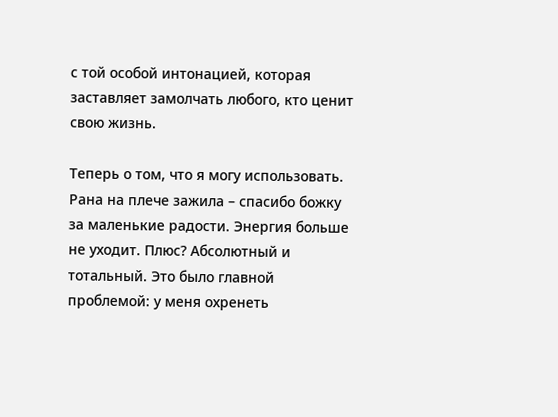с той особой интонацией, которая заставляет замолчать любого, кто ценит свою жизнь.

Теперь о том, что я могу использовать. Рана на плече зажила – спасибо божку за маленькие радости. Энергия больше не уходит. Плюс? Абсолютный и тотальный. Это было главной проблемой: у меня охренеть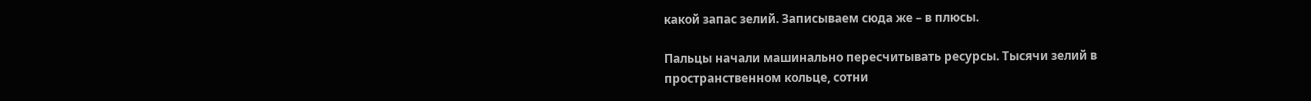какой запас зелий. Записываем сюда же – в плюсы.

Пальцы начали машинально пересчитывать ресурсы. Тысячи зелий в пространственном кольце, сотни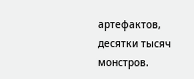артефактов, десятки тысяч монстров.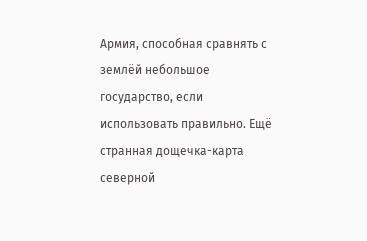Армия, способная сравнять с землёй небольшое государство, если использовать правильно. Ещё странная дощечка-карта северной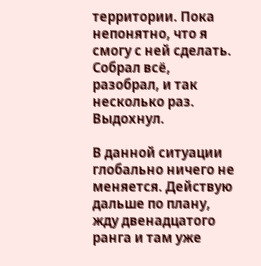территории. Пока непонятно, что я смогу с ней сделать. Собрал всё, разобрал, и так несколько раз. Выдохнул.

В данной ситуации глобально ничего не меняется. Действую дальше по плану, жду двенадцатого ранга и там уже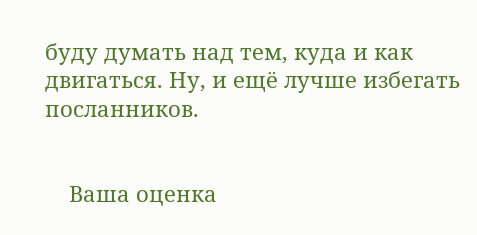буду думать над тем, куда и как двигаться. Ну, и ещё лучше избегать посланников.


    Ваша оценка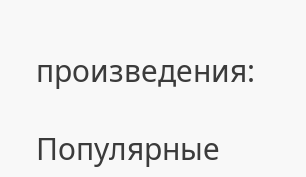произведения:

Популярные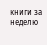книги за неделю